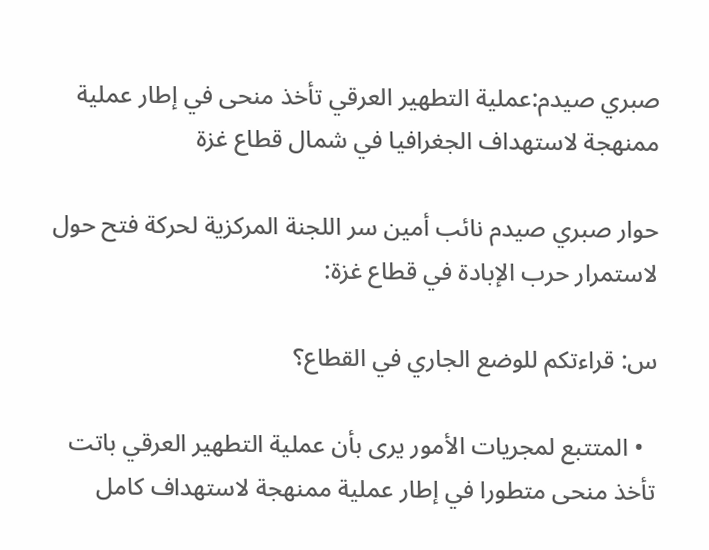صبري صيدم:عملية التطهير العرقي تأخذ منحى في إطار عملية ممنهجة لاستهداف الجغرافيا في شمال قطاع غزة

حوار صبري صيدم نائب أمين سر اللجنة المركزية لحركة فتح حول لاستمرار حرب الإبادة في قطاع غزة:

س: قراءتكم للوضع الجاري في القطاع؟

  • المتتبع لمجريات الأمور يرى بأن عملية التطهير العرقي باتت تأخذ منحى متطورا في إطار عملية ممنهجة لاستهداف كامل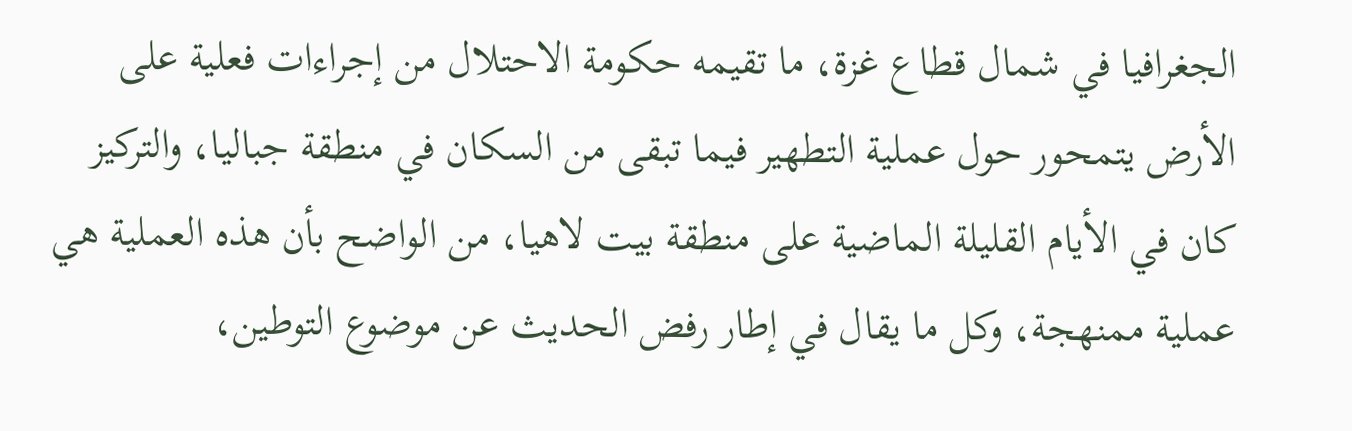الجغرافيا في شمال قطاع غزة، ما تقيمه حكومة الاحتلال من إجراءات فعلية على الأرض يتمحور حول عملية التطهير فيما تبقى من السكان في منطقة جباليا، والتركيز كان في الأيام القليلة الماضية على منطقة بيت لاهيا، من الواضح بأن هذه العملية هي عملية ممنهجة، وكل ما يقال في إطار رفض الحديث عن موضوع التوطين،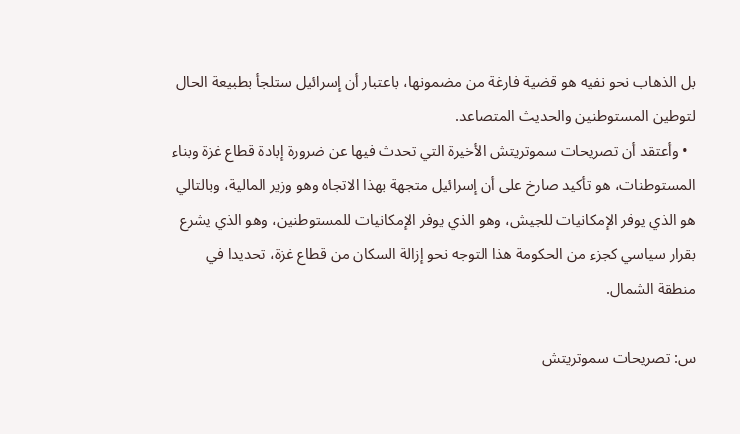بل الذهاب نحو نفيه هو قضية فارغة من مضمونها، باعتبار أن إسرائيل ستلجأ بطبيعة الحال لتوطين المستوطنين والحديث المتصاعد.
  • وأعتقد أن تصريحات سموتريتش الأخيرة التي تحدث فيها عن ضرورة إبادة قطاع غزة وبناء المستوطنات، هو تأكيد صارخ على أن إسرائيل متجهة بهذا الاتجاه وهو وزير المالية، وبالتالي هو الذي يوفر الإمكانيات للجيش، وهو الذي يوفر الإمكانيات للمستوطنين، وهو الذي يشرع بقرار سياسي كجزء من الحكومة هذا التوجه نحو إزالة السكان من قطاع غزة، تحديدا في منطقة الشمال.

س: تصريحات سموتريتش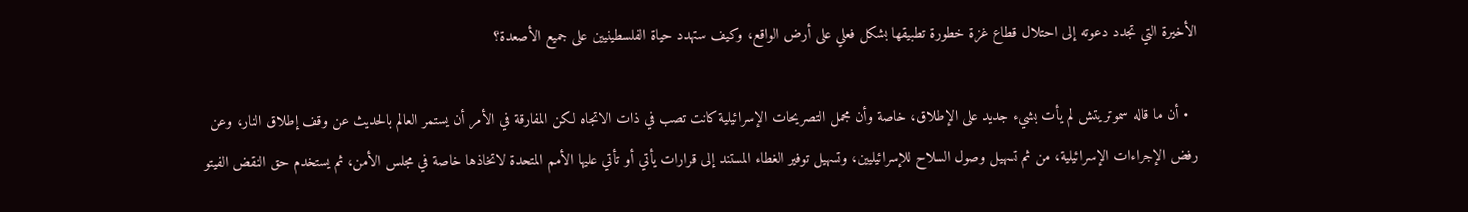الأخيرة التي تجدد دعوته إلى احتلال قطاع غزة خطورة تطبيقها بشكل فعلي على أرض الواقع، وكيف ستهدد حياة الفلسطينيين على جميع الأصعدة؟

  • أن ما قاله سموتريتش لم يأت بشيء جديد على الإطلاق، خاصة وأن مجمل التصريحات الإسرائيلية كانت تصب في ذات الاتجاه لكن المفارقة في الأمر أن يستمر العالم بالحديث عن وقف إطلاق النار، وعن رفض الإجراءات الإسرائيلية، من ثم تسهيل وصول السلاح للإسرائيليين، وتسهيل توفير الغطاء المستند إلى قرارات يأتي أو تأتي عليها الأمم المتحدة لاتخاذها خاصة في مجلس الأمن، ثم يستخدم حق النقض الفيتو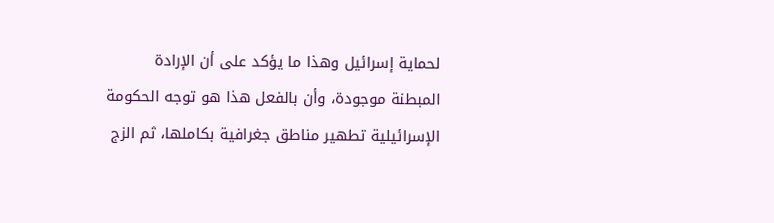لحماية إسرائيل وهذا ما يؤكد على أن الإرادة المبطنة موجودة، وأن بالفعل هذا هو توجه الحكومة الإسرائيلية تطهير مناطق جغرافية بكاملها، ثم الزج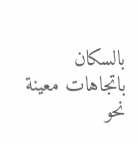بالسكان باتجاهات معينة نحو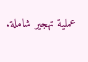عملية تهجير شاملة.